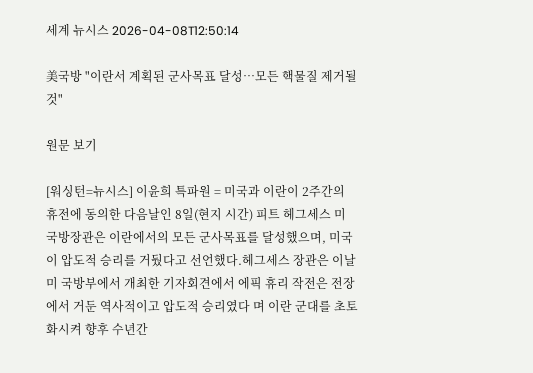세계 뉴시스 2026-04-08T12:50:14

美국방 "이란서 계획된 군사목표 달성…모든 핵물질 제거될것"

원문 보기

[워싱턴=뉴시스] 이윤희 특파원 = 미국과 이란이 2주간의 휴전에 동의한 다음날인 8일(현지 시간) 피트 헤그세스 미 국방장관은 이란에서의 모든 군사목표를 달성했으며, 미국이 압도적 승리를 거뒀다고 선언했다.헤그세스 장관은 이날 미 국방부에서 개최한 기자회견에서 에픽 휴리 작전은 전장에서 거둔 역사적이고 압도적 승리였다 며 이란 군대를 초토화시켜 향후 수년간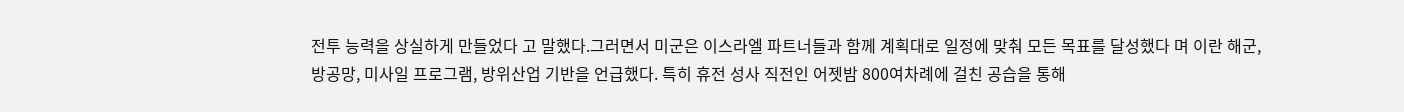전투 능력을 상실하게 만들었다 고 말했다.그러면서 미군은 이스라엘 파트너들과 함께 계획대로 일정에 맞춰 모든 목표를 달성했다 며 이란 해군, 방공망, 미사일 프로그램, 방위산업 기반을 언급했다. 특히 휴전 성사 직전인 어젯밤 800여차례에 걸친 공습을 통해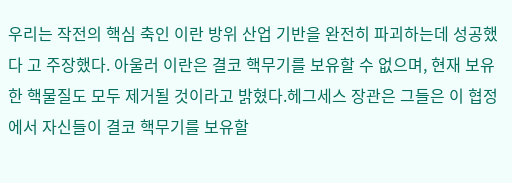우리는 작전의 핵심 축인 이란 방위 산업 기반을 완전히 파괴하는데 성공했다 고 주장했다. 아울러 이란은 결코 핵무기를 보유할 수 없으며, 현재 보유한 핵물질도 모두 제거될 것이라고 밝혔다.헤그세스 장관은 그들은 이 협정에서 자신들이 결코 핵무기를 보유할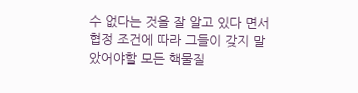수 없다는 것을 잘 알고 있다 면서 협정 조건에 따라 그들이 갖지 말았어야할 모든 핵물질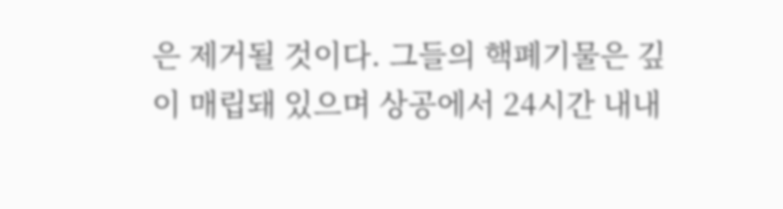은 제거될 것이다. 그들의 핵폐기물은 깊이 매립돼 있으며 상공에서 24시간 내내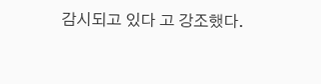감시되고 있다 고 강조했다.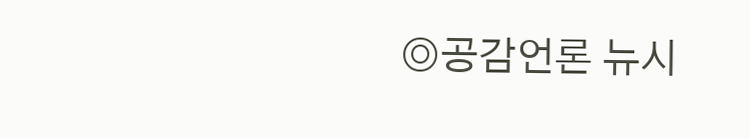◎공감언론 뉴시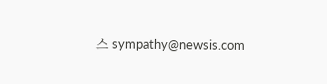스 sympathy@newsis.com